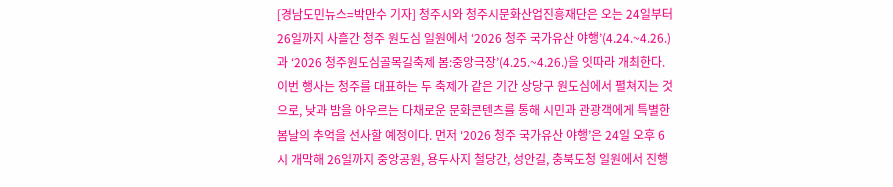[경남도민뉴스=박만수 기자] 청주시와 청주시문화산업진흥재단은 오는 24일부터 26일까지 사흘간 청주 원도심 일원에서 ‘2026 청주 국가유산 야행’(4.24.~4.26.)과 ‘2026 청주원도심골목길축제 봄:중앙극장’(4.25.~4.26.)을 잇따라 개최한다. 이번 행사는 청주를 대표하는 두 축제가 같은 기간 상당구 원도심에서 펼쳐지는 것으로, 낮과 밤을 아우르는 다채로운 문화콘텐츠를 통해 시민과 관광객에게 특별한 봄날의 추억을 선사할 예정이다. 먼저 ‘2026 청주 국가유산 야행’은 24일 오후 6시 개막해 26일까지 중앙공원, 용두사지 철당간, 성안길, 충북도청 일원에서 진행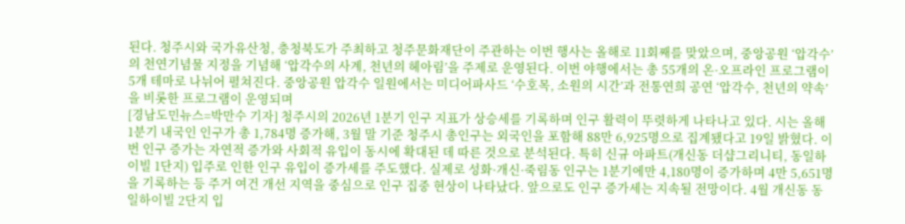된다. 청주시와 국가유산청, 충청북도가 주최하고 청주문화재단이 주관하는 이번 행사는 올해로 11회째를 맞았으며, 중앙공원 ‘압각수’의 천연기념물 지정을 기념해 ‘압각수의 사계, 천년의 헤아림’을 주제로 운영된다. 이번 야행에서는 총 55개의 온·오프라인 프로그램이 5개 테마로 나뉘어 펼쳐진다. 중앙공원 압각수 일원에서는 미디어파사드 ‘수호목, 소원의 시간’과 전통연희 공연 ‘압각수, 천년의 약속’을 비롯한 프로그램이 운영되며
[경남도민뉴스=박만수 기자] 청주시의 2026년 1분기 인구 지표가 상승세를 기록하며 인구 활력이 뚜렷하게 나타나고 있다. 시는 올해 1분기 내국인 인구가 총 1,784명 증가해, 3월 말 기준 청주시 총인구는 외국인을 포함해 88만 6,925명으로 집계됐다고 19일 밝혔다. 이번 인구 증가는 자연적 증가와 사회적 유입이 동시에 확대된 데 따른 것으로 분석된다. 특히 신규 아파트(개신동 더샵그리니티, 동일하이빌 1단지) 입주로 인한 인구 유입이 증가세를 주도했다. 실제로 성화·개신·죽림동 인구는 1분기에만 4,180명이 증가하며 4만 5,651명을 기록하는 등 주거 여건 개선 지역을 중심으로 인구 집중 현상이 나타났다. 앞으로도 인구 증가세는 지속될 전망이다. 4월 개신동 동일하이빌 2단지 입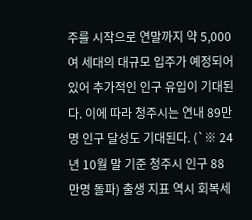주를 시작으로 연말까지 약 5,000여 세대의 대규모 입주가 예정되어 있어 추가적인 인구 유입이 기대된다. 이에 따라 청주시는 연내 89만명 인구 달성도 기대된다. (`※ 24년 10월 말 기준 청주시 인구 88만명 돌파) 출생 지표 역시 회복세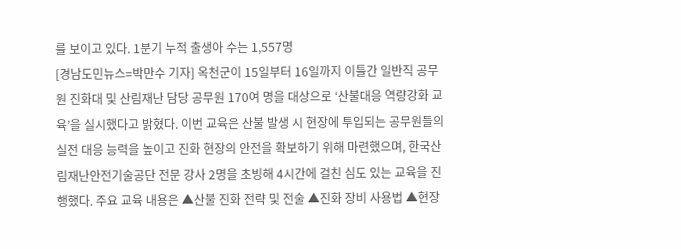를 보이고 있다. 1분기 누적 출생아 수는 1,557명
[경남도민뉴스=박만수 기자] 옥천군이 15일부터 16일까지 이틀간 일반직 공무원 진화대 및 산림재난 담당 공무원 170여 명을 대상으로 ‘산불대응 역량강화 교육’을 실시했다고 밝혔다. 이번 교육은 산불 발생 시 현장에 투입되는 공무원들의 실전 대응 능력을 높이고 진화 현장의 안전을 확보하기 위해 마련했으며, 한국산림재난안전기술공단 전문 강사 2명을 초빙해 4시간에 걸친 심도 있는 교육을 진행했다. 주요 교육 내용은 ▲산불 진화 전략 및 전술 ▲진화 장비 사용법 ▲현장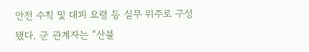안전 수칙 및 대피 요령 등 실무 위주로 구성됐다. 군 관계자는 “산불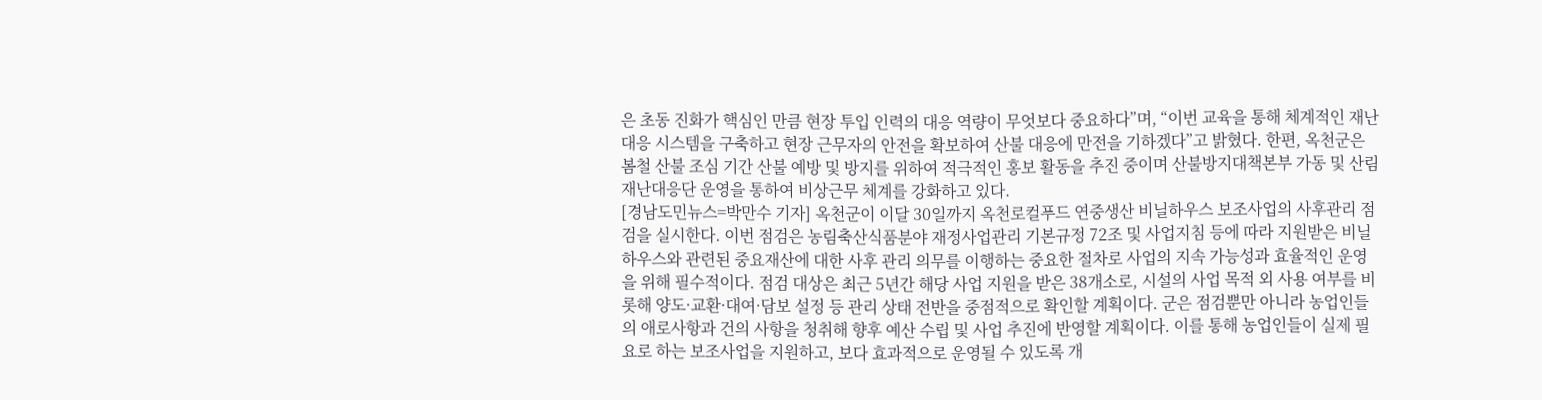은 초동 진화가 핵심인 만큼 현장 투입 인력의 대응 역량이 무엇보다 중요하다”며, “이번 교육을 통해 체계적인 재난 대응 시스템을 구축하고 현장 근무자의 안전을 확보하여 산불 대응에 만전을 기하겠다”고 밝혔다. 한편, 옥천군은 봄철 산불 조심 기간 산불 예방 및 방지를 위하여 적극적인 홍보 활동을 추진 중이며 산불방지대책본부 가동 및 산림재난대응단 운영을 통하여 비상근무 체계를 강화하고 있다.
[경남도민뉴스=박만수 기자] 옥천군이 이달 30일까지 옥천로컬푸드 연중생산 비닐하우스 보조사업의 사후관리 점검을 실시한다. 이번 점검은 농림축산식품분야 재정사업관리 기본규정 72조 및 사업지침 등에 따라 지원받은 비닐하우스와 관련된 중요재산에 대한 사후 관리 의무를 이행하는 중요한 절차로 사업의 지속 가능성과 효율적인 운영을 위해 필수적이다. 점검 대상은 최근 5년간 해당 사업 지원을 받은 38개소로, 시설의 사업 목적 외 사용 여부를 비롯해 양도·교환·대여·담보 설정 등 관리 상태 전반을 중점적으로 확인할 계획이다. 군은 점검뿐만 아니라 농업인들의 애로사항과 건의 사항을 청취해 향후 예산 수립 및 사업 추진에 반영할 계획이다. 이를 통해 농업인들이 실제 필요로 하는 보조사업을 지원하고, 보다 효과적으로 운영될 수 있도록 개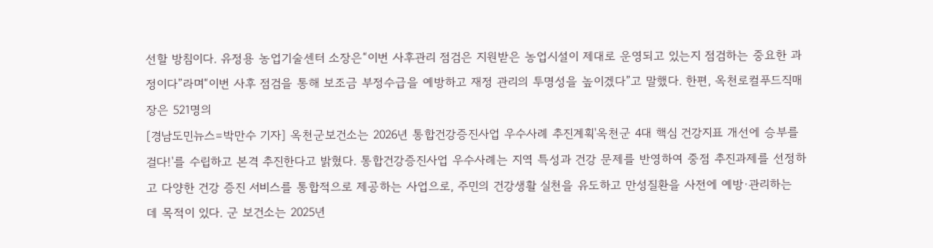선할 방침이다. 유정용 농업기술센터 소장은“이번 사후관리 점검은 지원받은 농업시설이 제대로 운영되고 있는지 점검하는 중요한 과정이다”라며“이번 사후 점검을 통해 보조금 부정수급을 예방하고 재정 관리의 투명성을 높이겠다”고 말했다. 한편, 옥천로컬푸드직매장은 521명의
[경남도민뉴스=박만수 기자] 옥천군보건소는 2026년 통합건강증진사업 우수사례 추진계획'옥천군 4대 핵심 건강지표 개선에 승부를 걸다!'를 수립하고 본격 추진한다고 밝혔다. 통합건강증진사업 우수사례는 지역 특성과 건강 문제를 반영하여 중점 추진과제를 선정하고 다양한 건강 증진 서비스를 통합적으로 제공하는 사업으로, 주민의 건강생활 실천을 유도하고 만성질환을 사전에 예방·관리하는 데 목적이 있다. 군 보건소는 2025년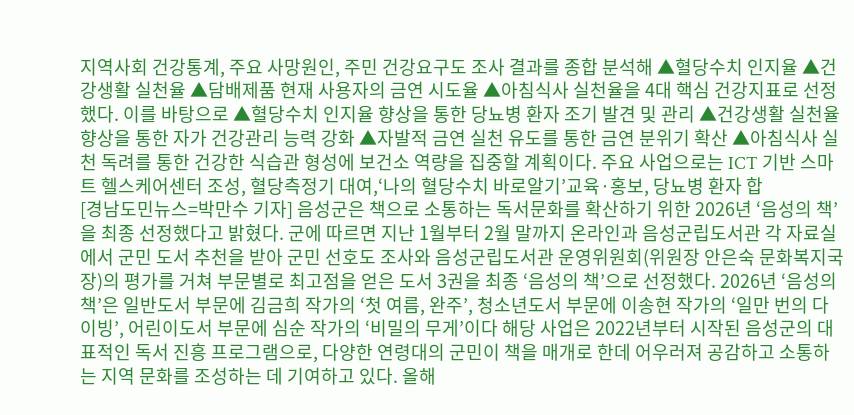지역사회 건강통계, 주요 사망원인, 주민 건강요구도 조사 결과를 종합 분석해 ▲혈당수치 인지율 ▲건강생활 실천율 ▲담배제품 현재 사용자의 금연 시도율 ▲아침식사 실천율을 4대 핵심 건강지표로 선정했다. 이를 바탕으로 ▲혈당수치 인지율 향상을 통한 당뇨병 환자 조기 발견 및 관리 ▲건강생활 실천율 향상을 통한 자가 건강관리 능력 강화 ▲자발적 금연 실천 유도를 통한 금연 분위기 확산 ▲아침식사 실천 독려를 통한 건강한 식습관 형성에 보건소 역량을 집중할 계획이다. 주요 사업으로는 ICT 기반 스마트 헬스케어센터 조성, 혈당측정기 대여,‘나의 혈당수치 바로알기’교육·홍보, 당뇨병 환자 합
[경남도민뉴스=박만수 기자] 음성군은 책으로 소통하는 독서문화를 확산하기 위한 2026년 ‘음성의 책’을 최종 선정했다고 밝혔다. 군에 따르면 지난 1월부터 2월 말까지 온라인과 음성군립도서관 각 자료실에서 군민 도서 추천을 받아 군민 선호도 조사와 음성군립도서관 운영위원회(위원장 안은숙 문화복지국장)의 평가를 거쳐 부문별로 최고점을 얻은 도서 3권을 최종 ‘음성의 책’으로 선정했다. 2026년 ‘음성의 책’은 일반도서 부문에 김금희 작가의 ‘첫 여름, 완주’, 청소년도서 부문에 이송현 작가의 ‘일만 번의 다이빙’, 어린이도서 부문에 심순 작가의 ‘비밀의 무게’이다 해당 사업은 2022년부터 시작된 음성군의 대표적인 독서 진흥 프로그램으로, 다양한 연령대의 군민이 책을 매개로 한데 어우러져 공감하고 소통하는 지역 문화를 조성하는 데 기여하고 있다. 올해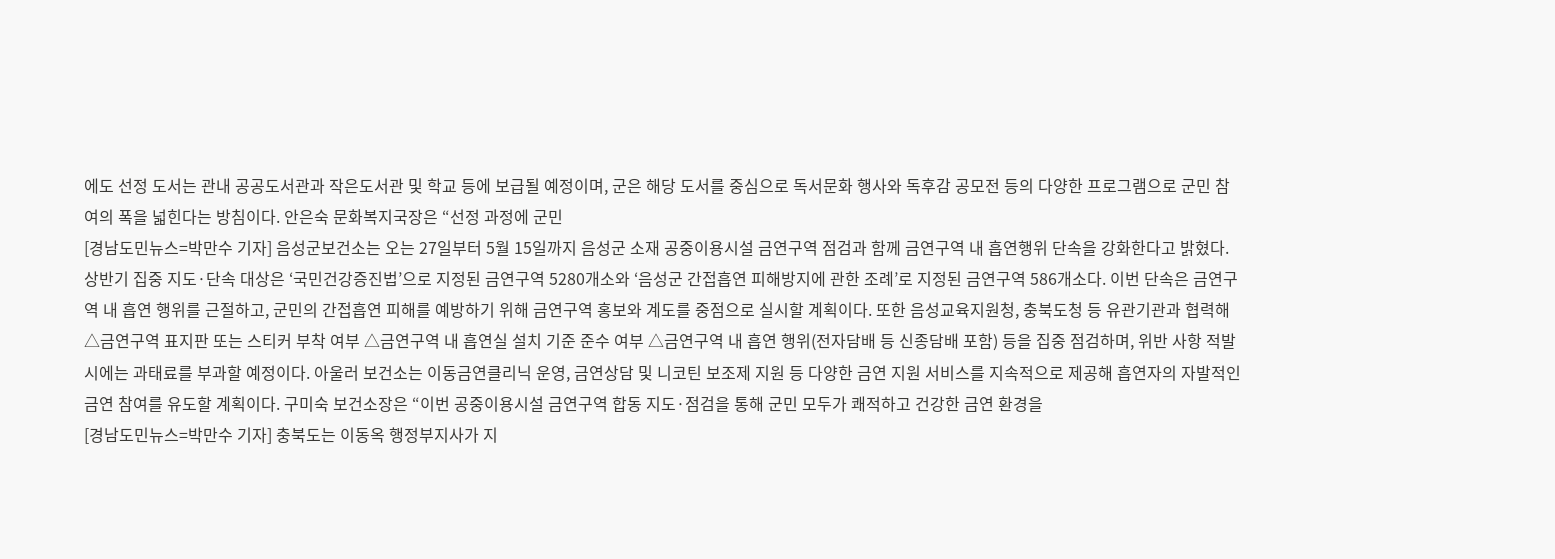에도 선정 도서는 관내 공공도서관과 작은도서관 및 학교 등에 보급될 예정이며, 군은 해당 도서를 중심으로 독서문화 행사와 독후감 공모전 등의 다양한 프로그램으로 군민 참여의 폭을 넓힌다는 방침이다. 안은숙 문화복지국장은 “선정 과정에 군민
[경남도민뉴스=박만수 기자] 음성군보건소는 오는 27일부터 5월 15일까지 음성군 소재 공중이용시설 금연구역 점검과 함께 금연구역 내 흡연행위 단속을 강화한다고 밝혔다. 상반기 집중 지도·단속 대상은 ‘국민건강증진법’으로 지정된 금연구역 5280개소와 ‘음성군 간접흡연 피해방지에 관한 조례’로 지정된 금연구역 586개소다. 이번 단속은 금연구역 내 흡연 행위를 근절하고, 군민의 간접흡연 피해를 예방하기 위해 금연구역 홍보와 계도를 중점으로 실시할 계획이다. 또한 음성교육지원청, 충북도청 등 유관기관과 협력해 △금연구역 표지판 또는 스티커 부착 여부 △금연구역 내 흡연실 설치 기준 준수 여부 △금연구역 내 흡연 행위(전자담배 등 신종담배 포함) 등을 집중 점검하며, 위반 사항 적발 시에는 과태료를 부과할 예정이다. 아울러 보건소는 이동금연클리닉 운영, 금연상담 및 니코틴 보조제 지원 등 다양한 금연 지원 서비스를 지속적으로 제공해 흡연자의 자발적인 금연 참여를 유도할 계획이다. 구미숙 보건소장은 “이번 공중이용시설 금연구역 합동 지도·점검을 통해 군민 모두가 쾌적하고 건강한 금연 환경을
[경남도민뉴스=박만수 기자] 충북도는 이동옥 행정부지사가 지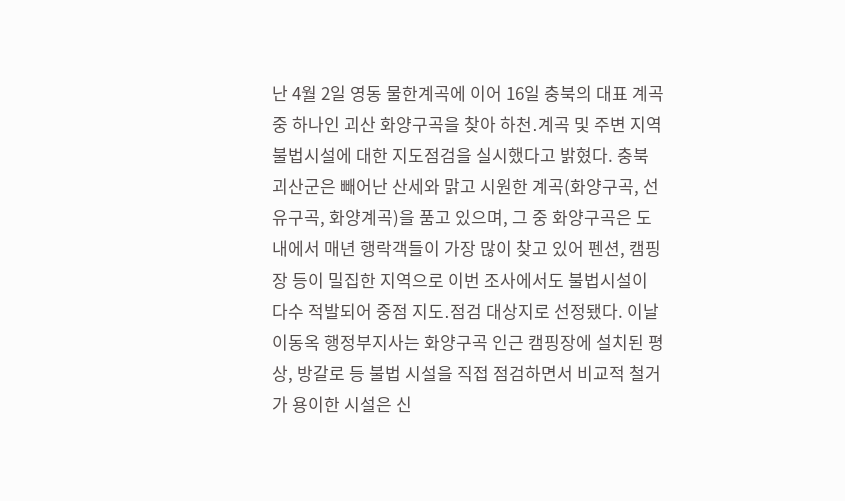난 4월 2일 영동 물한계곡에 이어 16일 충북의 대표 계곡 중 하나인 괴산 화양구곡을 찾아 하천․계곡 및 주변 지역 불법시설에 대한 지도점검을 실시했다고 밝혔다. 충북 괴산군은 빼어난 산세와 맑고 시원한 계곡(화양구곡, 선유구곡, 화양계곡)을 품고 있으며, 그 중 화양구곡은 도 내에서 매년 행락객들이 가장 많이 찾고 있어 펜션, 캠핑장 등이 밀집한 지역으로 이번 조사에서도 불법시설이 다수 적발되어 중점 지도․점검 대상지로 선정됐다. 이날 이동옥 행정부지사는 화양구곡 인근 캠핑장에 설치된 평상, 방갈로 등 불법 시설을 직접 점검하면서 비교적 철거가 용이한 시설은 신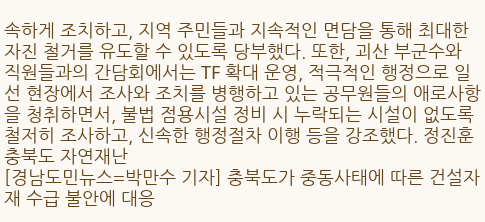속하게 조치하고, 지역 주민들과 지속적인 면담을 통해 최대한 자진 철거를 유도할 수 있도록 당부했다. 또한, 괴산 부군수와 직원들과의 간담회에서는 TF 확대 운영, 적극적인 행정으로 일선 현장에서 조사와 조치를 병행하고 있는 공무원들의 애로사항을 청취하면서, 불법 점용시설 정비 시 누락되는 시설이 없도록 철저히 조사하고, 신속한 행정절차 이행 등을 강조했다. 정진훈 충북도 자연재난
[경남도민뉴스=박만수 기자] 충북도가 중동사태에 따른 건설자재 수급 불안에 대응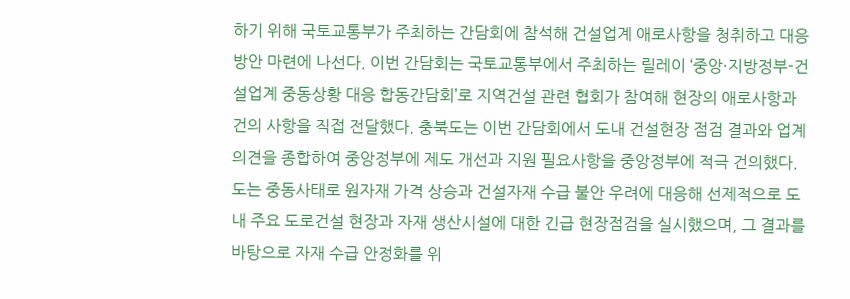하기 위해 국토교통부가 주최하는 간담회에 참석해 건설업계 애로사항을 청취하고 대응 방안 마련에 나선다. 이번 간담회는 국토교통부에서 주최하는 릴레이 ‘중앙·지방정부-건설업계 중동상황 대응 합동간담회’로 지역건설 관련 협회가 참여해 현장의 애로사항과 건의 사항을 직접 전달했다. 충북도는 이번 간담회에서 도내 건설현장 점검 결과와 업계 의견을 종합하여 중앙정부에 제도 개선과 지원 필요사항을 중앙정부에 적극 건의했다. 도는 중동사태로 원자재 가격 상승과 건설자재 수급 불안 우려에 대응해 선제적으로 도내 주요 도로건설 현장과 자재 생산시설에 대한 긴급 현장점검을 실시했으며, 그 결과를 바탕으로 자재 수급 안정화를 위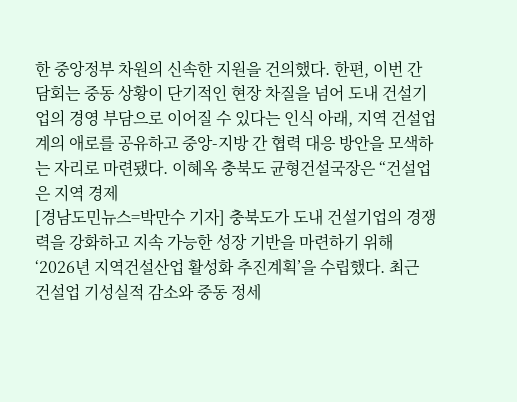한 중앙정부 차원의 신속한 지원을 건의했다. 한편, 이번 간담회는 중동 상황이 단기적인 현장 차질을 넘어 도내 건설기업의 경영 부담으로 이어질 수 있다는 인식 아래, 지역 건설업계의 애로를 공유하고 중앙-지방 간 협력 대응 방안을 모색하는 자리로 마련됐다. 이혜옥 충북도 균형건설국장은 “건설업은 지역 경제
[경남도민뉴스=박만수 기자] 충북도가 도내 건설기업의 경쟁력을 강화하고 지속 가능한 성장 기반을 마련하기 위해 ‘2026년 지역건설산업 활성화 추진계획’을 수립했다. 최근 건설업 기성실적 감소와 중동 정세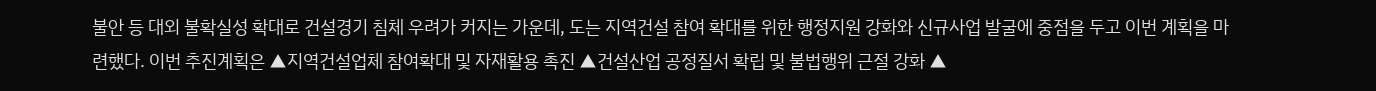불안 등 대외 불확실성 확대로 건설경기 침체 우려가 커지는 가운데, 도는 지역건설 참여 확대를 위한 행정지원 강화와 신규사업 발굴에 중점을 두고 이번 계획을 마련했다. 이번 추진계획은 ▲지역건설업체 참여확대 및 자재활용 촉진 ▲건설산업 공정질서 확립 및 불법행위 근절 강화 ▲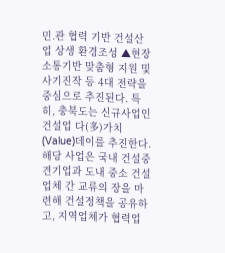민․관 협력 기반 건설산업 상생 환경조성 ▲현장 소통기반 맞춤형 지원 및 사기진작 등 4대 전략을 중심으로 추진된다. 특히, 충북도는 신규사업인 건설업 다(多)가치(Value)데이를 추진한다. 해당 사업은 국내 건설중견기업과 도내 중소 건설업체 간 교류의 장을 마련해 건설정책을 공유하고, 지역업체가 협력업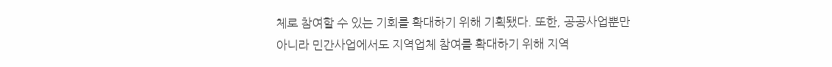체로 참여할 수 있는 기회를 확대하기 위해 기획됐다. 또한, 공공사업뿐만 아니라 민간사업에서도 지역업체 참여를 확대하기 위해 지역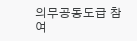의무공동도급 참여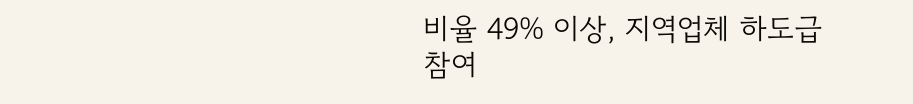비율 49% 이상, 지역업체 하도급 참여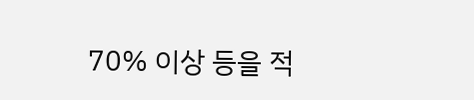70% 이상 등을 적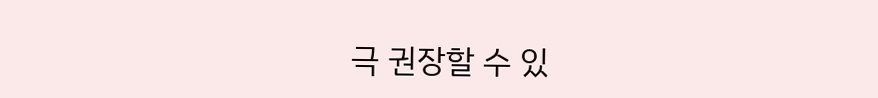극 권장할 수 있